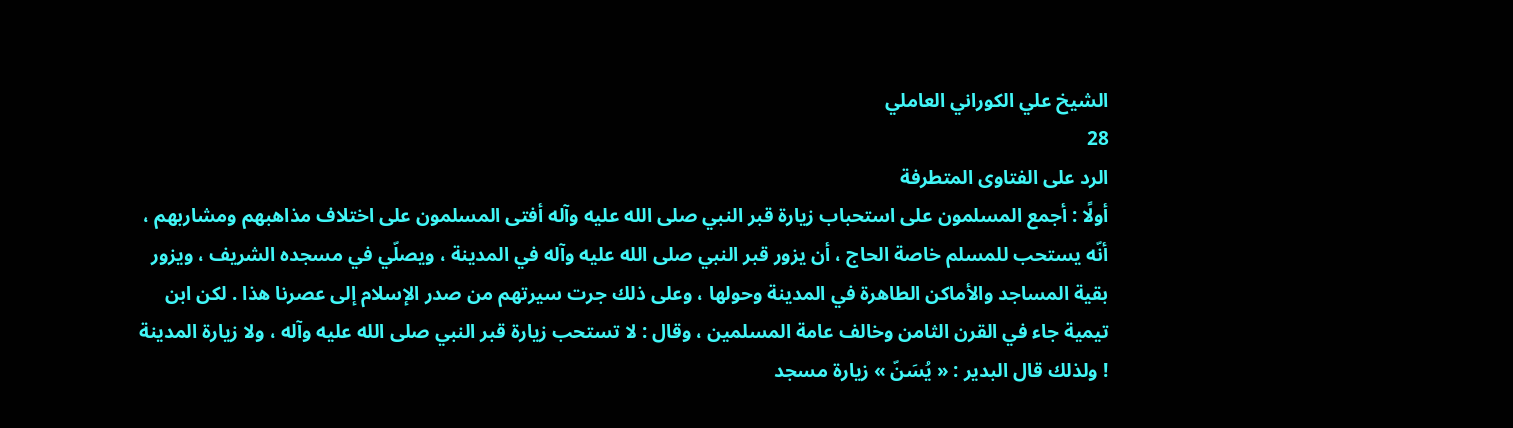الشيخ علي الكوراني العاملي
28
الرد على الفتاوى المتطرفة
أولًا : أجمع المسلمون على استحباب زيارة قبر النبي صلى الله عليه وآله أفتى المسلمون على اختلاف مذاهبهم ومشاربهم ، أنّه يستحب للمسلم خاصة الحاج ، أن يزور قبر النبي صلى الله عليه وآله في المدينة ، ويصلّي في مسجده الشريف ، ويزور بقية المساجد والأماكن الطاهرة في المدينة وحولها ، وعلى ذلك جرت سيرتهم من صدر الإسلام إلى عصرنا هذا . لكن ابن تيمية جاء في القرن الثامن وخالف عامة المسلمين ، وقال : لا تستحب زيارة قبر النبي صلى الله عليه وآله ، ولا زيارة المدينة ! ولذلك قال البدير : « يُسَنّ » زيارة مسجد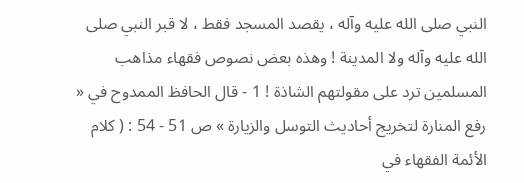النبي صلى الله عليه وآله ، يقصد المسجد فقط ، لا قبر النبي صلى الله عليه وآله ولا المدينة ! وهذه بعض نصوص فقهاء مذاهب المسلمين ترد على مقولتهم الشاذة ! 1 - قال الحافظ الممدوح في « رفع المنارة لتخريج أحاديث التوسل والزيارة » ص 51 - 54 : ( كلام الأئمة الفقهاء في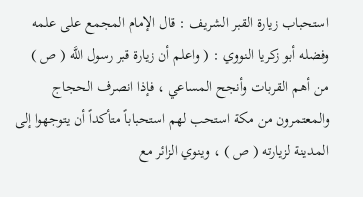استحباب زيارة القبر الشريف : قال الإمام المجمع على علمه وفضله أبو زكريا النووي : ( واعلم أن زيارة قبر رسول اللَّه ( ص ) من أهم القربات وأنجح المساعي ، فإذا انصرف الحجاج والمعتمرون من مكة استحب لهم استحباباً متأكداً أن يتوجهوا إلى المدينة لزيارته ( ص ) ، وينوي الزائر مع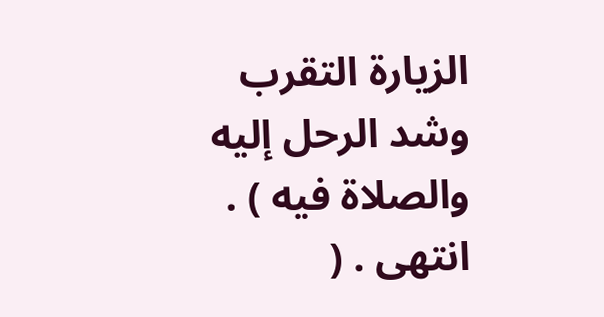الزيارة التقرب وشد الرحل إليه والصلاة فيه ) . انتهى . (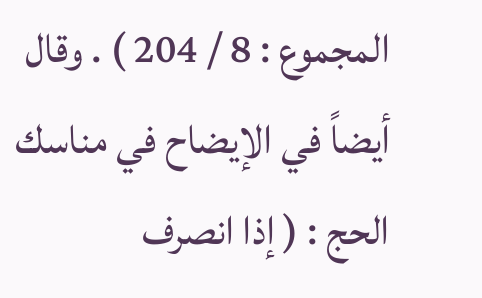المجموع : 8 / 204 ) . وقال أيضاً في الإيضاح في مناسك الحج : ( إذا انصرف